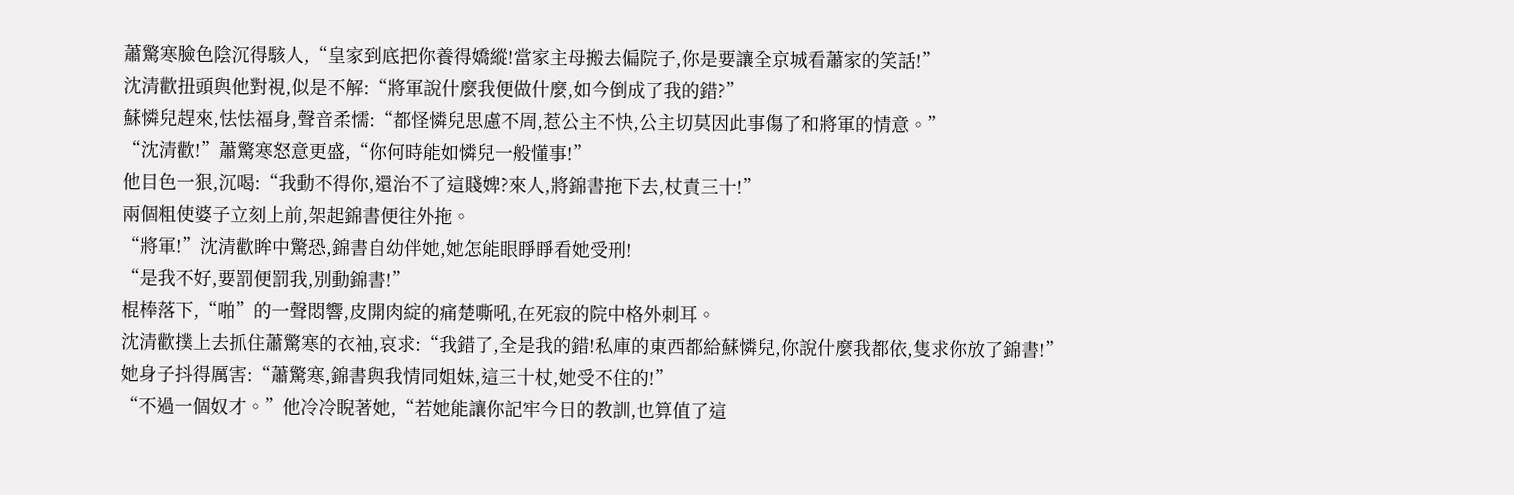蕭驚寒臉色陰沉得駭人,“皇家到底把你養得嬌縱!當家主母搬去偏院子,你是要讓全京城看蕭家的笑話!”
沈清歡扭頭與他對視,似是不解:“將軍說什麼我便做什麼,如今倒成了我的錯?”
蘇憐兒趕來,怯怯福身,聲音柔懦:“都怪憐兒思慮不周,惹公主不快,公主切莫因此事傷了和將軍的情意。”
“沈清歡!”蕭驚寒怒意更盛,“你何時能如憐兒一般懂事!”
他目色一狠,沉喝:“我動不得你,還治不了這賤婢?來人,將錦書拖下去,杖責三十!”
兩個粗使婆子立刻上前,架起錦書便往外拖。
“將軍!”沈清歡眸中驚恐,錦書自幼伴她,她怎能眼睜睜看她受刑!
“是我不好,要罰便罰我,別動錦書!”
棍棒落下,“啪”的一聲悶響,皮開肉綻的痛楚嘶吼,在死寂的院中格外刺耳。
沈清歡撲上去抓住蕭驚寒的衣袖,哀求:“我錯了,全是我的錯!私庫的東西都給蘇憐兒,你說什麼我都依,隻求你放了錦書!”
她身子抖得厲害:“蕭驚寒,錦書與我情同姐妹,這三十杖,她受不住的!”
“不過一個奴才。”他冷冷睨著她,“若她能讓你記牢今日的教訓,也算值了這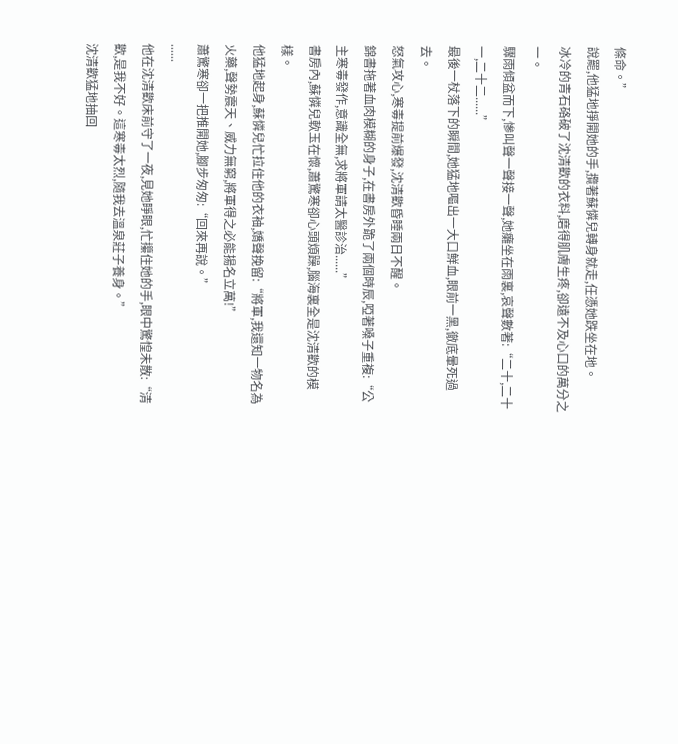條命。”
說罷,他猛地掙開她的手,攬著蘇憐兒轉身就走,任憑她跌坐在地。
冰冷的青石硌破了沈清歡的衣料,磨得肌膚生疼,卻遠不及心口的萬分之一。
驟雨傾盆而下,慘叫聲一聲接一聲,她癱坐在雨裏,哀聲數著:“二十,二十一,二十二......”
最後一杖落下的瞬間,她猛地嘔出一大口鮮血,眼前一黑,徹底暈死過去。
怒氣攻心,寒毒提前爆發,沈清歡昏睡兩日不醒。
錦書拖著血肉模糊的身子,在書房外跪了兩個時辰,啞著嗓子重複:“公主寒毒發作,意識全無,求將軍請太醫診治......”
書房內,蘇憐兒軟玉在懷,蕭驚寒卻心頭煩躁,腦海裏全是沈清歡的模樣。
他猛地起身,蘇憐兒忙拉住他的衣袖,嬌聲挽留:“將軍,我還知一物名為火藥,聲勢震天、威力無窮,將軍得之必能揚名立萬!”
蕭驚寒卻一把推開她,腳步匆匆:“回來再說。”
......
他在沈清歡床前守了一夜,見她睜眼,忙攥住她的手,眼中驚惶未散:“清歡,是我不好。這寒毒太烈,隨我去溫泉莊子養身。”
沈清歡猛地抽回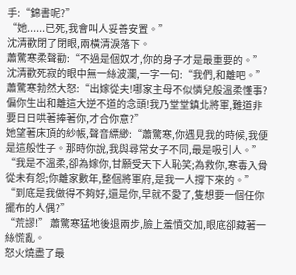手:“錦書呢?”
“她......已死,我會叫人妥善安置。”
沈清歡閉了閉眼,兩橫清淚落下。
蕭驚寒柔聲勸:“不過是個奴才,你的身子才是最重要的。”
沈清歡死寂的眼中無一絲波瀾,一字一句:“我們,和離吧。”
蕭驚寒勃然大怒:“出嫁從夫!哪家主母不似憐兒般溫柔懂事?偏你生出和離這大逆不道的念頭!我乃堂堂鎮北將軍,難道非要日日哄著捧著你,才合你意?”
她望著床頂的紗帳,聲音縹緲:“蕭驚寒,你遇見我的時候,我便是這般性子。那時你說,我與尋常女子不同,最是吸引人。”
“我是不溫柔,卻為嫁你,甘願受天下人恥笑;為救你,寒毒入骨從未有怨;你離家數年,整個將軍府,是我一人撐下來的。”
“到底是我做得不夠好,還是你,早就不愛了,隻想要一個任你擺布的人偶?”
“荒謬!” 蕭驚寒猛地後退兩步,臉上羞憤交加,眼底卻藏著一絲慌亂。
怒火燒盡了最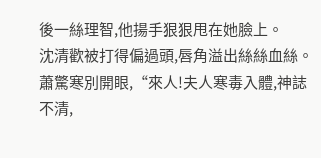後一絲理智,他揚手狠狠甩在她臉上。
沈清歡被打得偏過頭,唇角溢出絲絲血絲。
蕭驚寒別開眼,“來人!夫人寒毒入體,神誌不清,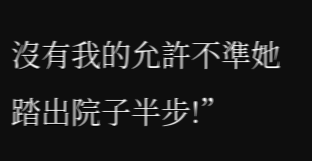沒有我的允許不準她踏出院子半步!”